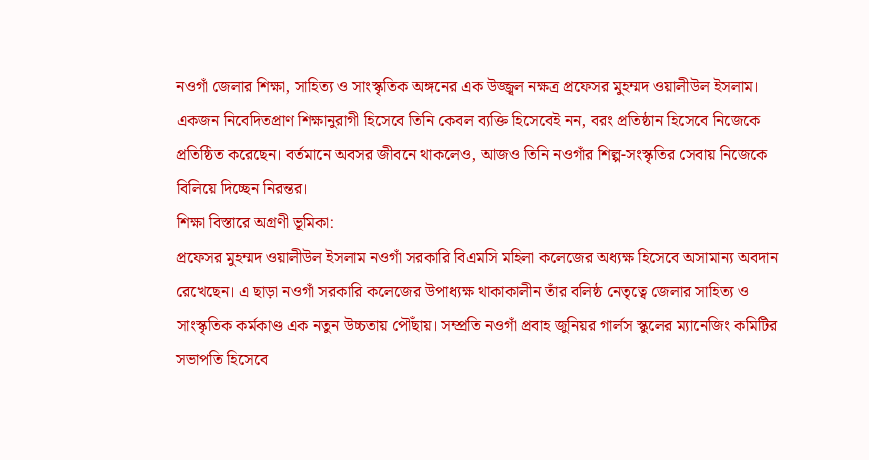নওগাঁ জেলার শিক্ষা, সাহিত্য ও সাংস্কৃতিক অঙ্গনের এক উজ্জ্বল নক্ষত্র প্রফেসর মুহম্মদ ওয়ালীউল ইসলাম। একজন নিবেদিতপ্রাণ শিক্ষানুরাগী হিসেবে তিনি কেবল ব্যক্তি হিসেবেই নন, বরং প্রতিষ্ঠান হিসেবে নিজেকে প্রতিষ্ঠিত করেছেন। বর্তমানে অবসর জীবনে থাকলেও, আজও তিনি নওগাঁর শিল্প-সংস্কৃতির সেবায় নিজেকে বিলিয়ে দিচ্ছেন নিরন্তর।
শিক্ষা বিস্তারে অগ্রণী ভূমিকা:
প্রফেসর মুহম্মদ ওয়ালীউল ইসলাম নওগাঁ সরকারি বিএমসি মহিলা কলেজের অধ্যক্ষ হিসেবে অসামান্য অবদান রেখেছেন। এ ছাড়া নওগাঁ সরকারি কলেজের উপাধ্যক্ষ থাকাকালীন তাঁর বলিষ্ঠ নেতৃত্বে জেলার সাহিত্য ও সাংস্কৃতিক কর্মকাণ্ড এক নতুন উচ্চতায় পৌঁছায়। সম্প্রতি নওগাঁ প্রবাহ জুনিয়র গার্লস স্কুলের ম্যানেজিং কমিটির সভাপতি হিসেবে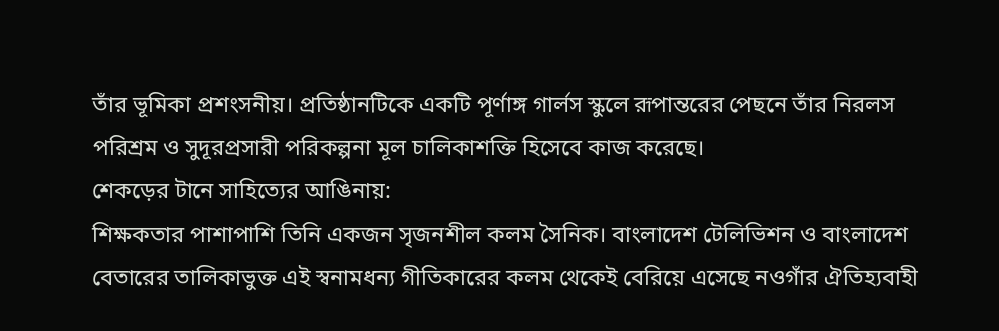তাঁর ভূমিকা প্রশংসনীয়। প্রতিষ্ঠানটিকে একটি পূর্ণাঙ্গ গার্লস স্কুলে রূপান্তরের পেছনে তাঁর নিরলস পরিশ্রম ও সুদূরপ্রসারী পরিকল্পনা মূল চালিকাশক্তি হিসেবে কাজ করেছে।
শেকড়ের টানে সাহিত্যের আঙিনায়:
শিক্ষকতার পাশাপাশি তিনি একজন সৃজনশীল কলম সৈনিক। বাংলাদেশ টেলিভিশন ও বাংলাদেশ বেতারের তালিকাভুক্ত এই স্বনামধন্য গীতিকারের কলম থেকেই বেরিয়ে এসেছে নওগাঁর ঐতিহ্যবাহী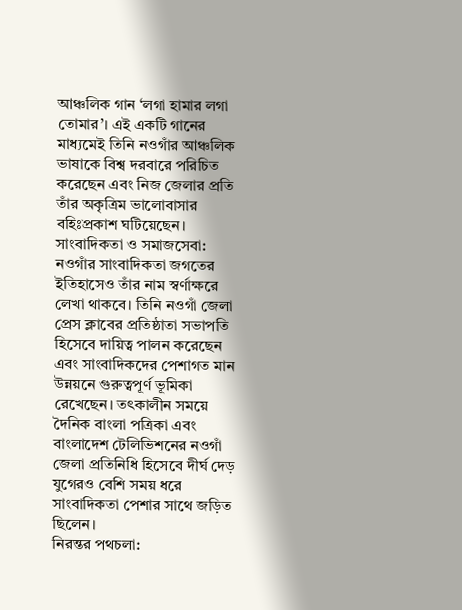আঞ্চলিক গান ‘লগা হামার লগা তোমার’। এই একটি গানের মাধ্যমেই তিনি নওগাঁর আঞ্চলিক ভাষাকে বিশ্ব দরবারে পরিচিত করেছেন এবং নিজ জেলার প্রতি তাঁর অকৃত্রিম ভালোবাসার বহিঃপ্রকাশ ঘটিয়েছেন।
সাংবাদিকতা ও সমাজসেবা:
নওগাঁর সাংবাদিকতা জগতের ইতিহাসেও তাঁর নাম স্বর্ণাক্ষরে লেখা থাকবে। তিনি নওগাঁ জেলা প্রেস ক্লাবের প্রতিষ্ঠাতা সভাপতি হিসেবে দায়িত্ব পালন করেছেন এবং সাংবাদিকদের পেশাগত মান উন্নয়নে গুরুত্বপূর্ণ ভূমিকা রেখেছেন। তৎকালীন সময়ে দৈনিক বাংলা পত্রিকা এবং বাংলাদেশ টেলিভিশনের নওগাঁ জেলা প্রতিনিধি হিসেবে দীর্ঘ দেড় যুগেরও বেশি সময় ধরে সাংবাদিকতা পেশার সাথে জড়িত ছিলেন।
নিরন্তর পথচলা: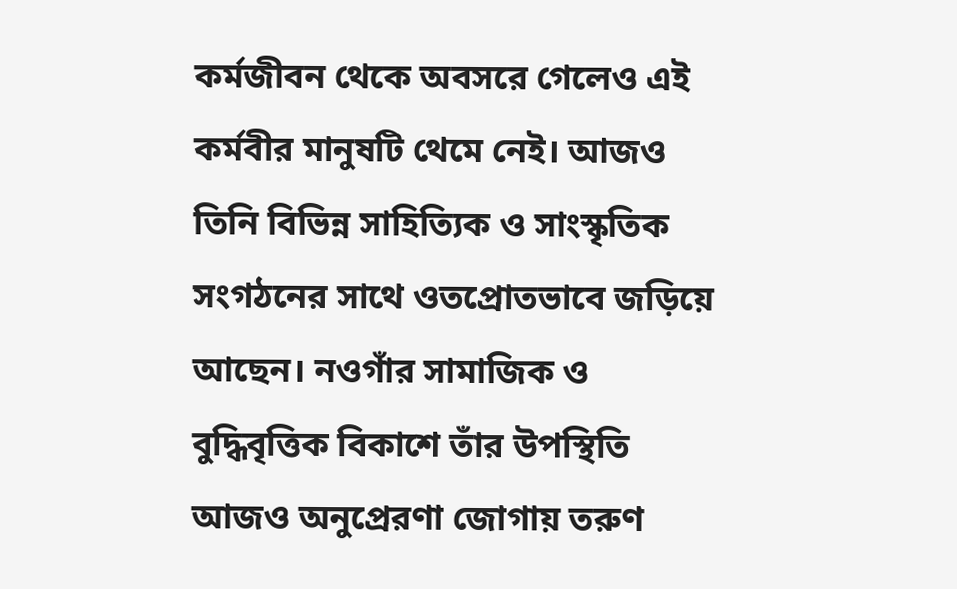কর্মজীবন থেকে অবসরে গেলেও এই কর্মবীর মানুষটি থেমে নেই। আজও তিনি বিভিন্ন সাহিত্যিক ও সাংস্কৃতিক সংগঠনের সাথে ওতপ্রোতভাবে জড়িয়ে আছেন। নওগাঁর সামাজিক ও বুদ্ধিবৃত্তিক বিকাশে তাঁর উপস্থিতি আজও অনুপ্রেরণা জোগায় তরুণ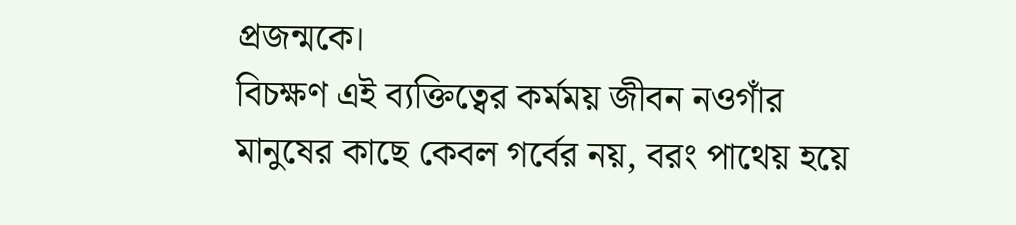প্রজন্মকে।
বিচক্ষণ এই ব্যক্তিত্বের কর্মময় জীবন নওগাঁর মানুষের কাছে কেবল গর্বের নয়, বরং পাথেয় হয়ে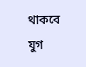থাকবে যুগ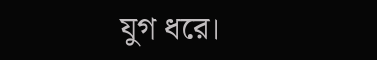যুগ ধরে।